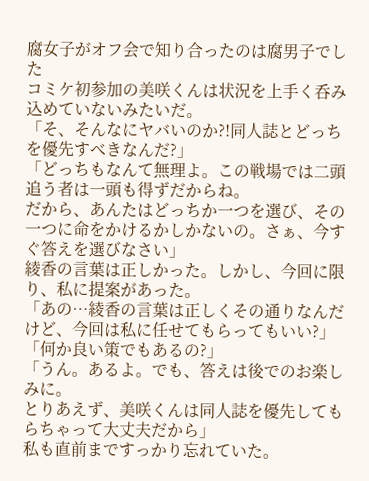腐女子がオフ会で知り合ったのは腐男子でした
コミケ初参加の美咲くんは状況を上手く呑み込めていないみたいだ。
「そ、そんなにヤバいのか?!同人誌とどっちを優先すべきなんだ?」
「どっちもなんて無理よ。この戦場では二頭追う者は一頭も得ずだからね。
だから、あんたはどっちか一つを選び、その一つに命をかけるかしかないの。さぁ、今すぐ答えを選びなさい」
綾香の言葉は正しかった。しかし、今回に限り、私に提案があった。
「あの…綾香の言葉は正しくその通りなんだけど、今回は私に任せてもらってもいい?」
「何か良い策でもあるの?」
「うん。あるよ。でも、答えは後でのお楽しみに。
とりあえず、美咲くんは同人誌を優先してもらちゃって大丈夫だから」
私も直前まですっかり忘れていた。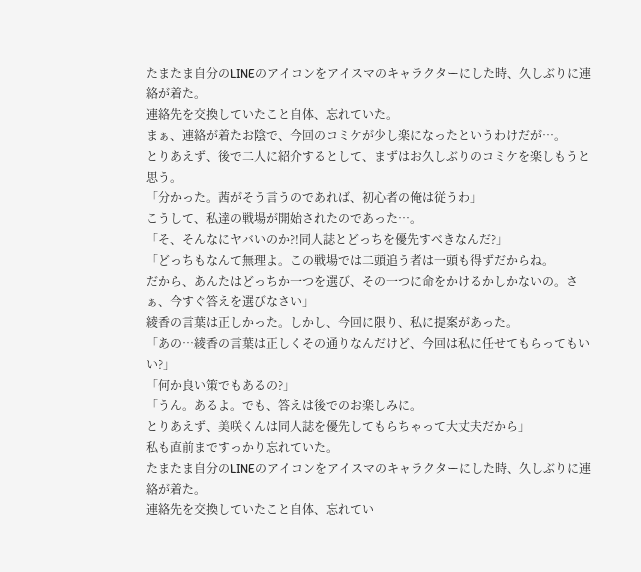たまたま自分のLINEのアイコンをアイスマのキャラクターにした時、久しぶりに連絡が着た。
連絡先を交換していたこと自体、忘れていた。
まぁ、連絡が着たお陰で、今回のコミケが少し楽になったというわけだが…。
とりあえず、後で二人に紹介するとして、まずはお久しぶりのコミケを楽しもうと思う。
「分かった。茜がそう言うのであれば、初心者の俺は従うわ」
こうして、私達の戦場が開始されたのであった…。
「そ、そんなにヤバいのか?!同人誌とどっちを優先すべきなんだ?」
「どっちもなんて無理よ。この戦場では二頭追う者は一頭も得ずだからね。
だから、あんたはどっちか一つを選び、その一つに命をかけるかしかないの。さぁ、今すぐ答えを選びなさい」
綾香の言葉は正しかった。しかし、今回に限り、私に提案があった。
「あの…綾香の言葉は正しくその通りなんだけど、今回は私に任せてもらってもいい?」
「何か良い策でもあるの?」
「うん。あるよ。でも、答えは後でのお楽しみに。
とりあえず、美咲くんは同人誌を優先してもらちゃって大丈夫だから」
私も直前まですっかり忘れていた。
たまたま自分のLINEのアイコンをアイスマのキャラクターにした時、久しぶりに連絡が着た。
連絡先を交換していたこと自体、忘れてい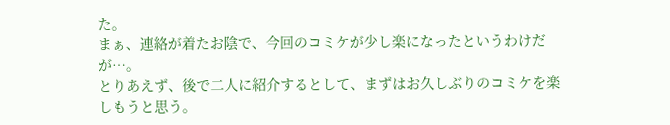た。
まぁ、連絡が着たお陰で、今回のコミケが少し楽になったというわけだが…。
とりあえず、後で二人に紹介するとして、まずはお久しぶりのコミケを楽しもうと思う。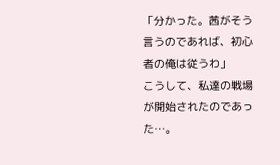「分かった。茜がそう言うのであれば、初心者の俺は従うわ」
こうして、私達の戦場が開始されたのであった…。